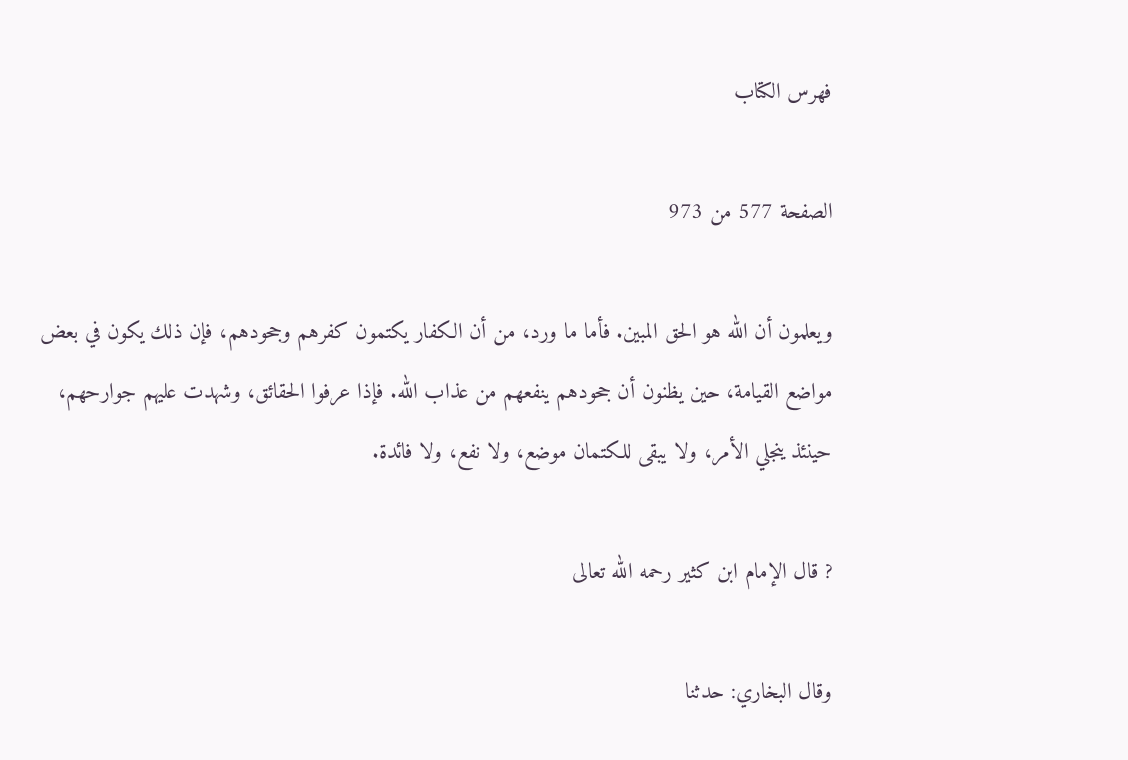فهرس الكتاب

الصفحة 577 من 973

ويعلمون أن الله هو الحق المبين. فأما ما ورد، من أن الكفار يكتمون كفرهم وجحودهم، فإن ذلك يكون في بعض مواضع القيامة، حين يظنون أن جحودهم ينفعهم من عذاب الله. فإذا عرفوا الحقائق، وشهدت عليهم جوارحهم، حينئذ ينجلي الأمر، ولا يبقى للكتمان موضع، ولا نفع، ولا فائدة.

? قال الإمام ابن كثير رحمه الله تعالى

وقال البخاري: حدثنا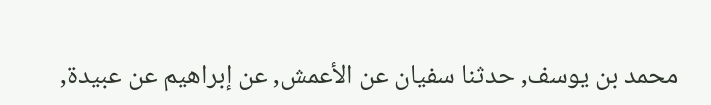محمد بن يوسف, حدثنا سفيان عن الأعمش, عن إبراهيم عن عبيدة,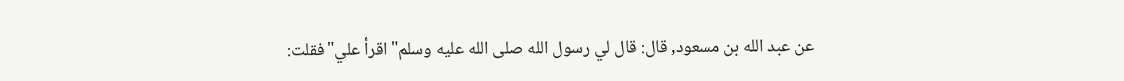عن عبد الله بن مسعود, قال: قال لي رسول الله صلى الله عليه وسلم"اقرأ علي"فقلت: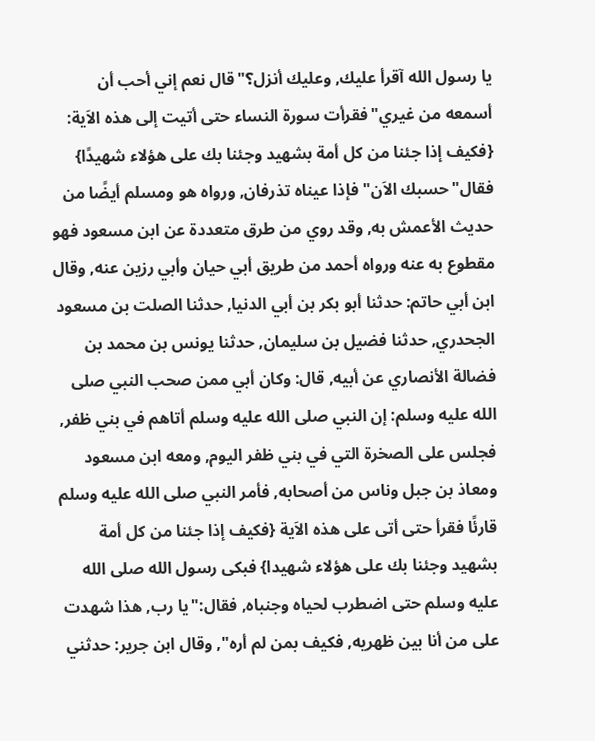يا رسول الله آقرأ عليك, وعليك أنزل؟"قال نعم إني أحب أن أسمعه من غيري"فقرأت سورة النساء حتى أتيت إلى هذه الاَية: {فكيف إذا جئنا من كل أمة بشهيد وجئنا بك على هؤلاء شهيدًا} فقال"حسبك الاَن"فإذا عيناه تذرفان, ورواه هو ومسلم أيضًا من حديث الأعمش به, وقد روي من طرق متعددة عن ابن مسعود فهو مقطوع به عنه ورواه أحمد من طريق أبي حيان وأبي رزين عنه, وقال ابن أبي حاتم: حدثنا أبو بكر بن أبي الدنيا, حدثنا الصلت بن مسعود الجحدري, حدثنا فضيل بن سليمان, حدثنا يونس بن محمد بن فضالة الأنصاري عن أبيه, قال: وكان أبي ممن صحب النبي صلى الله عليه وسلم: إن النبي صلى الله عليه وسلم أتاهم في بني ظفر, فجلس على الصخرة التي في بني ظفر اليوم, ومعه ابن مسعود ومعاذ بن جبل وناس من أصحابه, فأمر النبي صلى الله عليه وسلم قارئًا فقرأ حتى أتى على هذه الاَية {فكيف إذا جئنا من كل أمة بشهيد وجئنا بك على هؤلاء شهيدا} فبكى رسول الله صلى الله عليه وسلم حتى اضطرب لحياه وجنباه, فقال:"يا رب, هذا شهدت على من أنا بين ظهريه, فكيف بمن لم أره", وقال ابن جرير: حدثني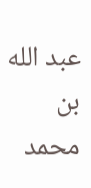عبد الله بن محمد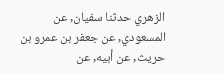الزهري حدثنا سفيان, عن المسعودي, عن جعفر بن عمرو بن حريث, عن أبيه, عن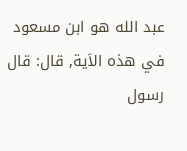عبد الله هو ابن مسعود في هذه الاَية, قال: قال رسول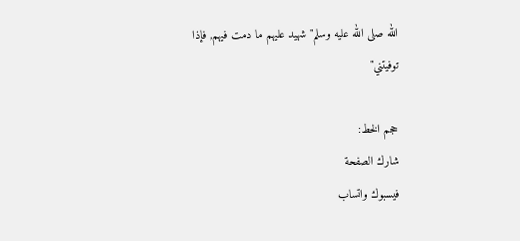الله صلى الله عليه وسلم"شهيد عليهم ما دمت فيهم, فإذا توفيتني"

حجم الخط:
شارك الصفحة
فيسبوك واتساب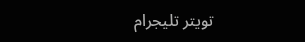تويتر تليجرام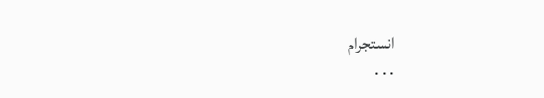انستجرام
. . .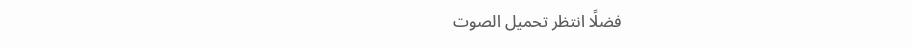فضلًا انتظر تحميل الصوت